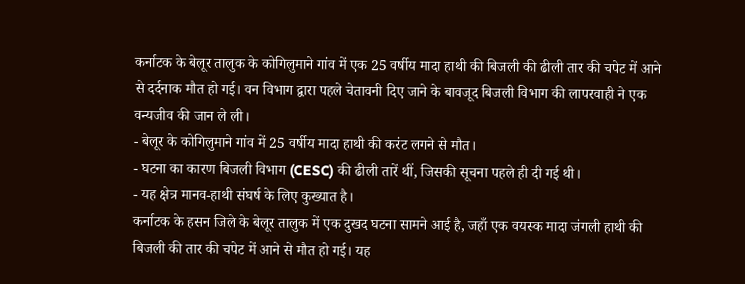कर्नाटक के बेलूर तालुक के कोगिलुमाने गांव में एक 25 वर्षीय मादा हाथी की बिजली की ढीली तार की चपेट में आने से दर्दनाक मौत हो गई। वन विभाग द्वारा पहले चेतावनी दिए जाने के बावजूद बिजली विभाग की लापरवाही ने एक वन्यजीव की जान ले ली।
- बेलूर के कोगिलुमाने गांव में 25 वर्षीय मादा हाथी की करंट लगने से मौत।
- घटना का कारण बिजली विभाग (CESC) की ढीली तारें थीं, जिसकी सूचना पहले ही दी गई थी।
- यह क्षेत्र मानव-हाथी संघर्ष के लिए कुख्यात है।
कर्नाटक के हसन जिले के बेलूर तालुक में एक दुखद घटना सामने आई है, जहाँ एक वयस्क मादा जंगली हाथी की बिजली की तार की चपेट में आने से मौत हो गई। यह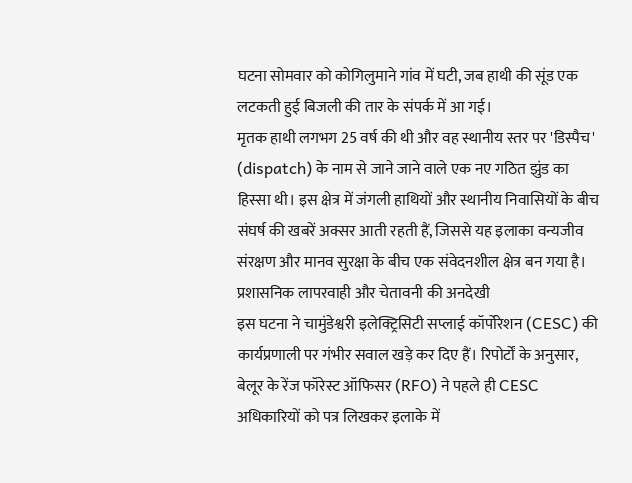घटना सोमवार को कोगिलुमाने गांव में घटी, जब हाथी की सूंड एक लटकती हुई बिजली की तार के संपर्क में आ गई।
मृतक हाथी लगभग 25 वर्ष की थी और वह स्थानीय स्तर पर 'डिस्पैच' (dispatch) के नाम से जाने जाने वाले एक नए गठित झुंड का हिस्सा थी। इस क्षेत्र में जंगली हाथियों और स्थानीय निवासियों के बीच संघर्ष की खबरें अक्सर आती रहती हैं, जिससे यह इलाका वन्यजीव संरक्षण और मानव सुरक्षा के बीच एक संवेदनशील क्षेत्र बन गया है।
प्रशासनिक लापरवाही और चेतावनी की अनदेखी
इस घटना ने चामुंडेश्वरी इलेक्ट्रिसिटी सप्लाई कॉर्पोरेशन (CESC) की कार्यप्रणाली पर गंभीर सवाल खड़े कर दिए हैं। रिपोर्टों के अनुसार, बेलूर के रेंज फॉरेस्ट ऑफिसर (RFO) ने पहले ही CESC अधिकारियों को पत्र लिखकर इलाके में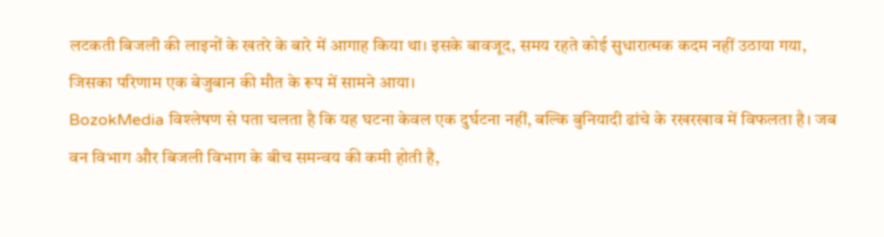लटकती बिजली की लाइनों के खतरे के बारे में आगाह किया था। इसके बावजूद, समय रहते कोई सुधारात्मक कदम नहीं उठाया गया, जिसका परिणाम एक बेजुबान की मौत के रूप में सामने आया।
BozokMedia विश्लेषण से पता चलता है कि यह घटना केवल एक दुर्घटना नहीं, बल्कि बुनियादी ढांचे के रखरखाव में विफलता है। जब वन विभाग और बिजली विभाग के बीच समन्वय की कमी होती है,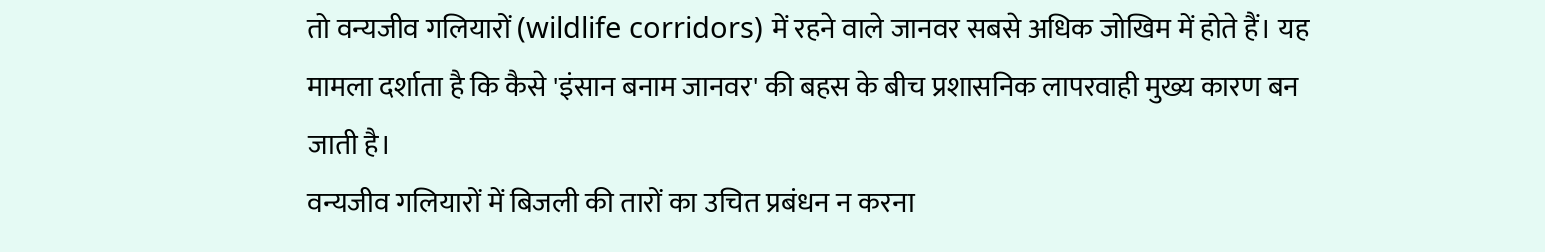तो वन्यजीव गलियारों (wildlife corridors) में रहने वाले जानवर सबसे अधिक जोखिम में होते हैं। यह मामला दर्शाता है कि कैसे 'इंसान बनाम जानवर' की बहस के बीच प्रशासनिक लापरवाही मुख्य कारण बन जाती है।
वन्यजीव गलियारों में बिजली की तारों का उचित प्रबंधन न करना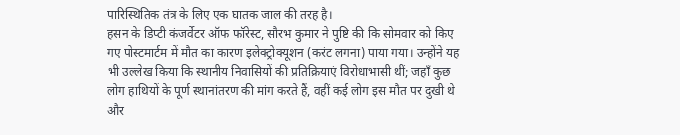पारिस्थितिक तंत्र के लिए एक घातक जाल की तरह है।
हसन के डिप्टी कंजर्वेटर ऑफ फॉरेस्ट, सौरभ कुमार ने पुष्टि की कि सोमवार को किए गए पोस्टमार्टम में मौत का कारण इलेक्ट्रोक्यूशन (करंट लगना) पाया गया। उन्होंने यह भी उल्लेख किया कि स्थानीय निवासियों की प्रतिक्रियाएं विरोधाभासी थीं; जहाँ कुछ लोग हाथियों के पूर्ण स्थानांतरण की मांग करते हैं, वहीं कई लोग इस मौत पर दुखी थे और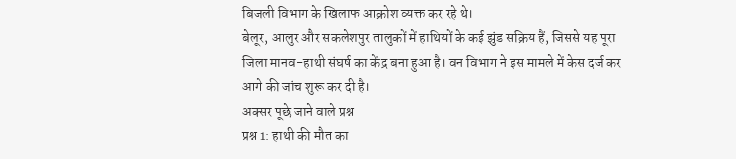बिजली विभाग के खिलाफ आक्रोश व्यक्त कर रहे थे।
बेलूर, आलुर और सकलेशपुर तालुकों में हाथियों के कई झुंड सक्रिय हैं, जिससे यह पूरा जिला मानव-हाथी संघर्ष का केंद्र बना हुआ है। वन विभाग ने इस मामले में केस दर्ज कर आगे की जांच शुरू कर दी है।
अक्सर पूछे जाने वाले प्रश्न
प्रश्न 1: हाथी की मौत का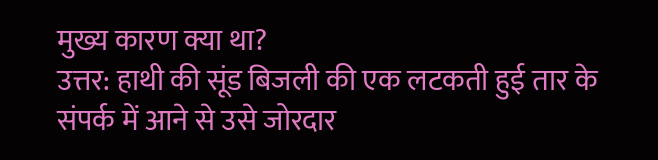मुख्य कारण क्या था?
उत्तर: हाथी की सूंड बिजली की एक लटकती हुई तार के संपर्क में आने से उसे जोरदार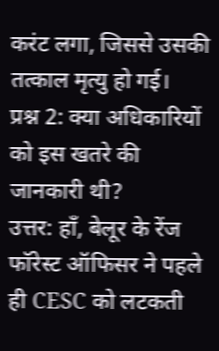करंट लगा, जिससे उसकी तत्काल मृत्यु हो गई।
प्रश्न 2: क्या अधिकारियों को इस खतरे की जानकारी थी?
उत्तर: हाँ, बेलूर के रेंज फॉरेस्ट ऑफिसर ने पहले ही CESC को लटकती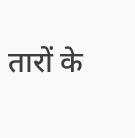तारों के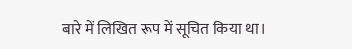बारे में लिखित रूप में सूचित किया था।